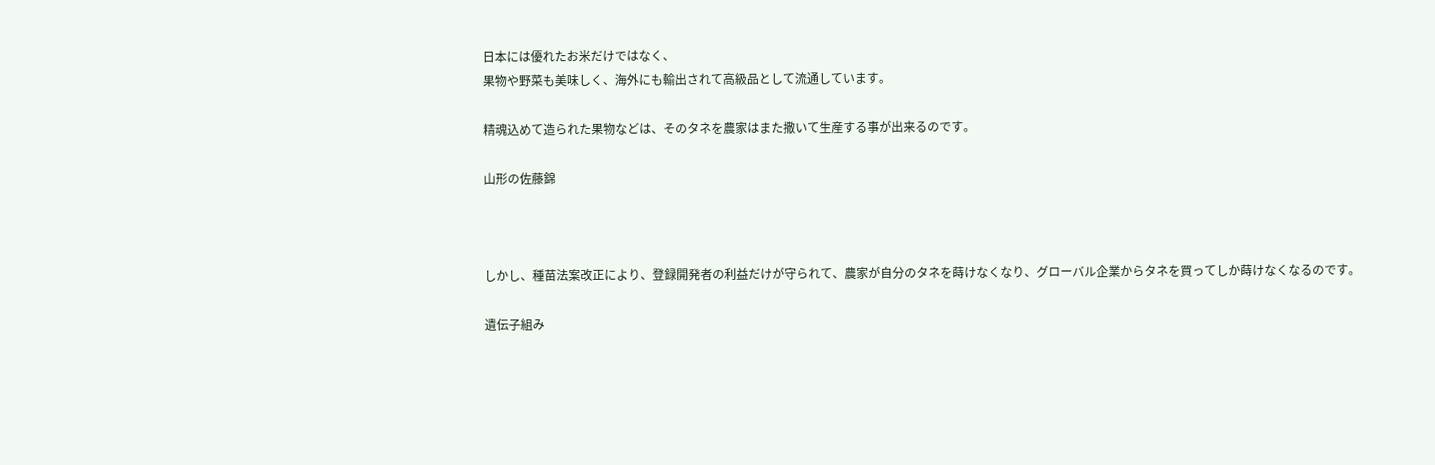日本には優れたお米だけではなく、
果物や野菜も美味しく、海外にも輸出されて高級品として流通しています。

精魂込めて造られた果物などは、そのタネを農家はまた撒いて生産する事が出来るのです。

山形の佐藤錦



しかし、種苗法案改正により、登録開発者の利益だけが守られて、農家が自分のタネを蒔けなくなり、グローバル企業からタネを買ってしか蒔けなくなるのです。

遺伝子組み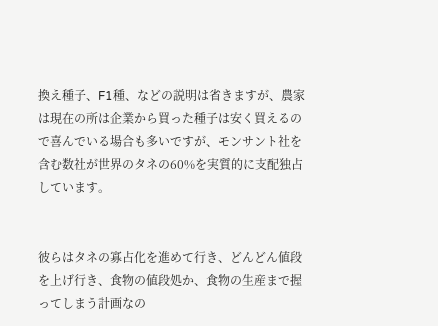換え種子、F1種、などの説明は省きますが、農家は現在の所は企業から買った種子は安く買えるので喜んでいる場合も多いですが、モンサント社を含む数社が世界のタネの60%を実質的に支配独占しています。


彼らはタネの寡占化を進めて行き、どんどん値段を上げ行き、食物の値段処か、食物の生産まで握ってしまう計画なの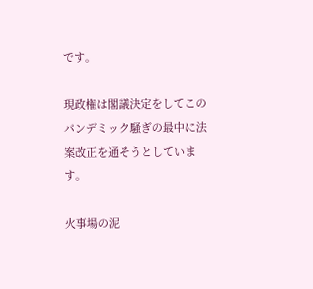です。

現政権は閣議決定をしてこのパンデミック騒ぎの最中に法案改正を通そうとしています。

火事場の泥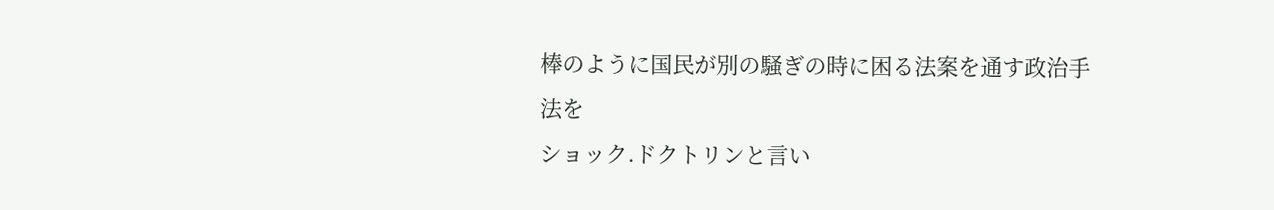棒のように国民が別の騒ぎの時に困る法案を通す政治手法を
ショック.ドクトリンと言い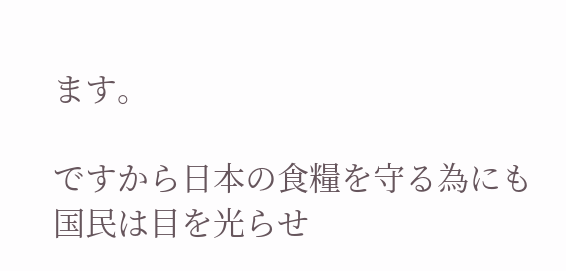ます。

ですから日本の食糧を守る為にも国民は目を光らせ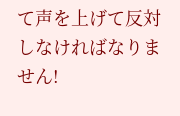て声を上げて反対しなければなりません!